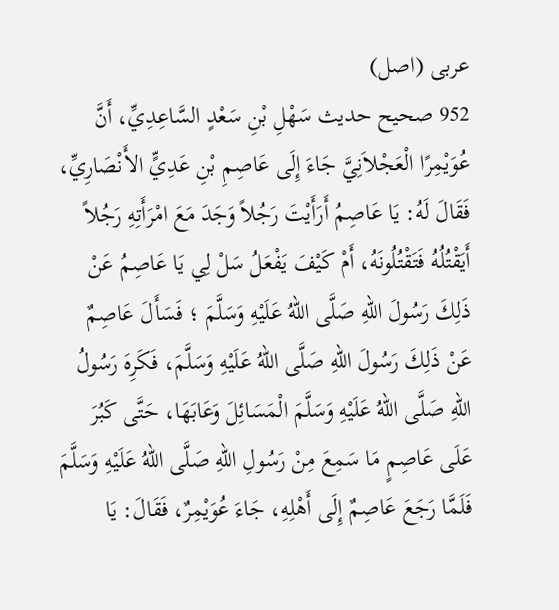عربی (اصل)
952 صحيح حديث سَهْلِ بْنِ سَعْدٍ السَّاعِدِيِّ، أَنَّ عُوَيْمِرًا الْعَجْلاَنِيَّ جَاءَ إِلَى عَاصِمِ بْنِ عَدِيٍّ الأَنْصَارِيِّ، فَقَالَ لَهُ: يَا عَاصِمُ أَرَأَيْتَ رَجُلاً وَجَدَ مَعَ امْرَأَتِهِ رَجُلاً أَيَقْتُلُهُ فَتَقْتُلُونَهُ، أَمْ كَيْفَ يَفْعَلُ سَلْ لِي يَا عَاصِمُ عَنْ ذَلِكَ رَسُولَ اللهِ صَلَّى اللهُ عَلَيْهِ وَسَلَّمَ ؛ فَسَأَلَ عَاصِمٌ عَنْ ذَلِكَ رَسُولَ اللهِ صَلَّى اللهُ عَلَيْهِ وَسَلَّمَ، فَكَرِهَ رَسُولُ اللهِ صَلَّى اللهُ عَلَيْهِ وَسَلَّمَ الْمَسَائِلَ وَعَابَهَا، حَتَّى كَبُرَ عَلَى عَاصِمٍ مَا سَمِعَ مِنْ رَسُولِ اللهِ صَلَّى اللهُ عَلَيْهِ وَسَلَّمَ فَلَمَّا رَجَعَ عَاصِمٌ إِلَى أَهْلِهِ، جَاءَ عُوَيْمِرٌ، فَقَالَ: يَا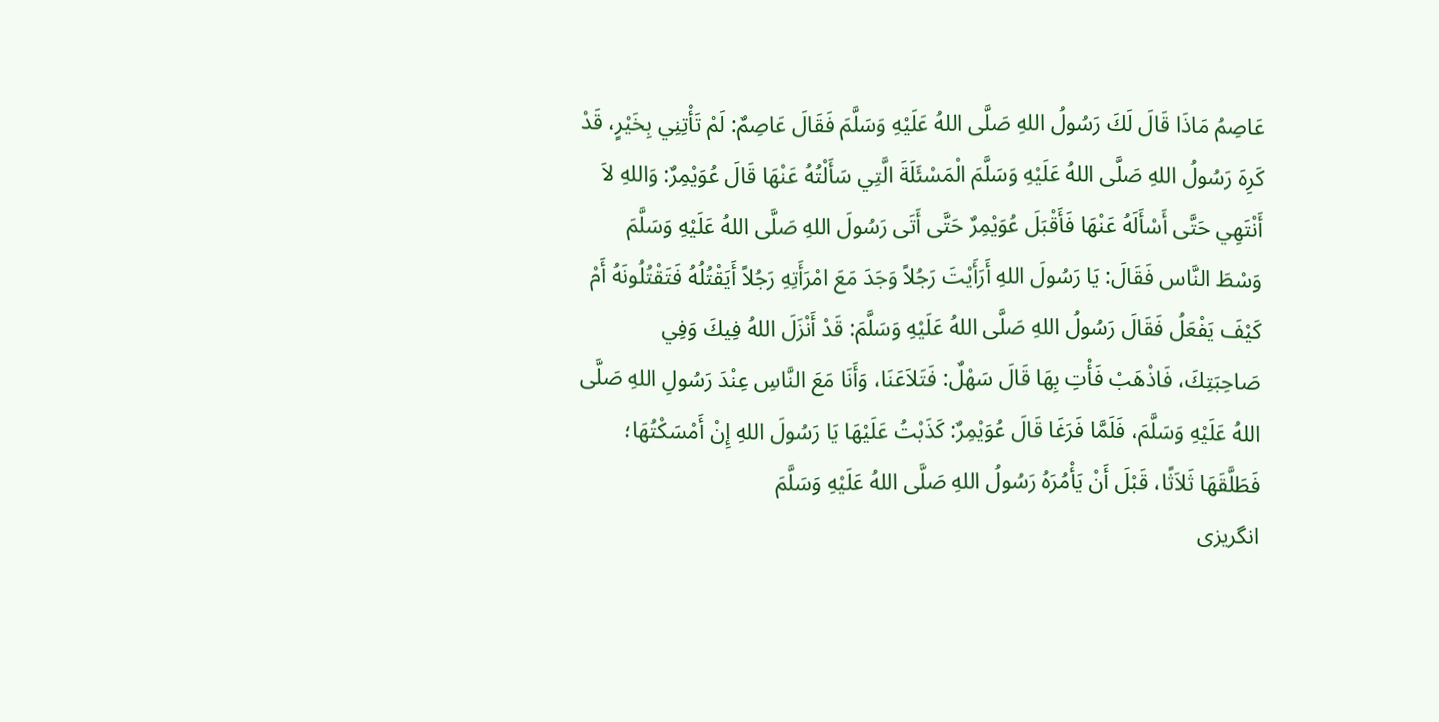عَاصِمُ مَاذَا قَالَ لَكَ رَسُولُ اللهِ صَلَّى اللهُ عَلَيْهِ وَسَلَّمَ فَقَالَ عَاصِمٌ: لَمْ تَأْتِنِي بِخَيْرٍ، قَدْ كَرِهَ رَسُولُ اللهِ صَلَّى اللهُ عَلَيْهِ وَسَلَّمَ الْمَسْئَلَةَ الَّتِي سَأَلْتُهُ عَنْهَا قَالَ عُوَيْمِرٌ: وَاللهِ لاَ أَنْتَهِي حَتَّى أَسْأَلَهُ عَنْهَا فَأَقْبَلَ عُوَيْمِرٌ حَتَّى أَتَى رَسُولَ اللهِ صَلَّى اللهُ عَلَيْهِ وَسَلَّمَ وَسْطَ النَّاس فَقَالَ: يَا رَسُولَ اللهِ أَرَأَيْتَ رَجُلاً وَجَدَ مَعَ امْرَأَتِهِ رَجُلاً أَيَقْتُلُهُ فَتَقْتُلُونَهُ أَمْ كَيْفَ يَفْعَلُ فَقَالَ رَسُولُ اللهِ صَلَّى اللهُ عَلَيْهِ وَسَلَّمَ: قَدْ أَنْزَلَ اللهُ فِيكَ وَفِي صَاحِبَتِكَ، فَاذْهَبْ فَأْتِ بِهَا قَالَ سَهْلٌ: فَتَلاَعَنَا، وَأَنَا مَعَ النَّاسِ عِنْدَ رَسُولِ اللهِ صَلَّى اللهُ عَلَيْهِ وَسَلَّمَ، فَلَمَّا فَرَغَا قَالَ عُوَيْمِرٌ: كَذَبْتُ عَلَيْهَا يَا رَسُولَ اللهِ إِنْ أَمْسَكْتُهَا؛ فَطَلَّقَهَا ثَلاَثًا، قَبْلَ أَنْ يَأْمُرَهُ رَسُولُ اللهِ صَلَّى اللهُ عَلَيْهِ وَسَلَّمَ
انگریزی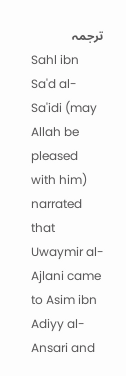ترجمہ
Sahl ibn Sa'd al-Sa'idi (may Allah be pleased with him) narrated that Uwaymir al-Ajlani came to Asim ibn Adiyy al-Ansari and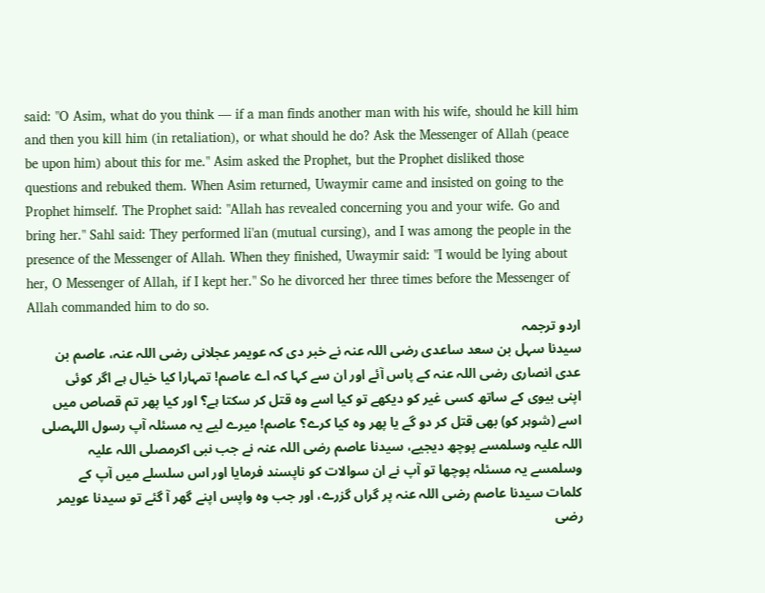said: "O Asim, what do you think — if a man finds another man with his wife, should he kill him and then you kill him (in retaliation), or what should he do? Ask the Messenger of Allah (peace be upon him) about this for me." Asim asked the Prophet, but the Prophet disliked those questions and rebuked them. When Asim returned, Uwaymir came and insisted on going to the Prophet himself. The Prophet said: "Allah has revealed concerning you and your wife. Go and bring her." Sahl said: They performed li'an (mutual cursing), and I was among the people in the presence of the Messenger of Allah. When they finished, Uwaymir said: "I would be lying about her, O Messenger of Allah, if I kept her." So he divorced her three times before the Messenger of Allah commanded him to do so.
اردو ترجمہ
سیدنا سہل بن سعد ساعدی رضی اللہ عنہ نے خبر دی کہ عویمر عجلانی رضی اللہ عنہ، عاصم بن عدی انصاری رضی اللہ عنہ کے پاس آئے اور ان سے کہا کہ اے عاصم! تمہارا کیا خیال ہے اگر کوئی اپنی بیوی کے ساتھ کسی غیر کو دیکھے تو کیا اسے وہ قتل کر سکتا ہے؟ اور کیا پھر تم قصاص میں اسے (شوہر کو) بھی قتل کر دو گے یا پھر وہ کیا کرے؟ عاصم! میرے لیے یہ مسئلہ آپ رسول اللہصلی اللہ علیہ وسلمسے پوچھ دیجیے، سیدنا عاصم رضی اللہ عنہ نے جب نبی اکرمصلی اللہ علیہ وسلمسے یہ مسئلہ پوچھا تو آپ نے ان سوالات کو ناپسند فرمایا اور اس سلسلے میں آپ کے کلمات سیدنا عاصم رضی اللہ عنہ پر گراں گزرے، اور جب وہ واپس اپنے گھر آ گئے تو سیدنا عویمر رضی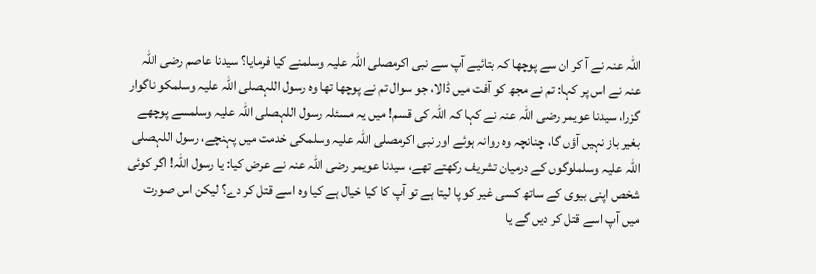اللہ عنہ نے آ کر ان سے پوچھا کہ بتائیے آپ سے نبی اکرمصلی اللہ علیہ وسلمنے کیا فرمایا؟ سیدنا عاصم رضی اللہ عنہ نے اس پر کہا: تم نے مجھ کو آفت میں ڈالا، جو سوال تم نے پوچھا تھا وہ رسول اللہصلی اللہ علیہ وسلمکو ناگوار گزرا، سیدنا عویمر رضی اللہ عنہ نے کہا کہ اللہ کی قسم! میں یہ مسئلہ رسول اللہصلی اللہ علیہ وسلمسے پوچھے بغیر باز نہیں آؤں گا، چنانچہ وہ روانہ ہوئے اور نبی اکرمصلی اللہ علیہ وسلمکی خدمت میں پہنچے، رسول اللہصلی اللہ علیہ وسلملوگوں کے درمیان تشریف رکھتے تھے، سیدنا عویمر رضی اللہ عنہ نے عرض کیا: یا رسول اللہ! اگر کوئی شخص اپنی بیوی کے ساتھ کسی غیر کو پا لیتا ہے تو آپ کا کیا خیال ہے کیا وہ اسے قتل کر دے؟ لیکن اس صورت میں آپ اسے قتل کر دیں گے یا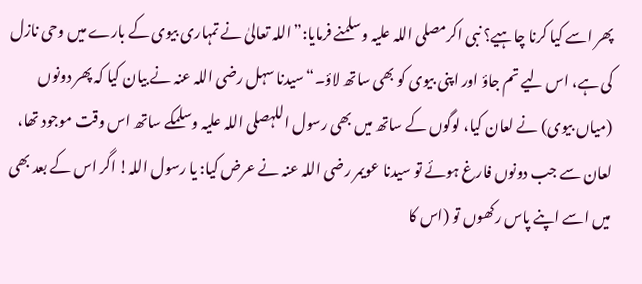پھر اسے کیا کرنا چاہیے؟ نبی اکرمصلی اللہ علیہ وسلمنے فرمایا:”اللہ تعالیٰ نے تمہاری بیوی کے بارے میں وحی نازل کی ہے، اس لیے تم جاؤ اور اپنی بیوی کو بھی ساتھ لاؤ۔“سیدنا سہل رضی اللہ عنہ نے بیان کیا کہ پھر دونوں (میاں بیوی) نے لعان کیا، لوگوں کے ساتھ میں بھی رسول اللہصلی اللہ علیہ وسلمکے ساتھ اس وقت موجود تھا، لعان سے جب دونوں فارغ ہوئے تو سیدنا عویمر رضی اللہ عنہ نے عرض کیا: یا رسول اللہ! اگر اس کے بعد بھی میں اسے اپنے پاس رکھوں تو (اس کا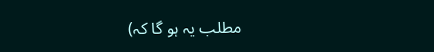مطلب یہ ہو گا کہ)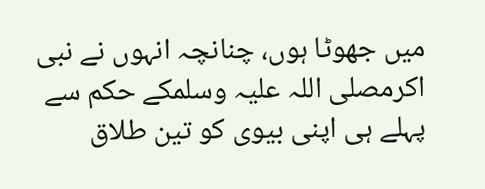میں جھوٹا ہوں، چنانچہ انہوں نے نبی اکرمصلی اللہ علیہ وسلمکے حکم سے پہلے ہی اپنی بیوی کو تین طلاق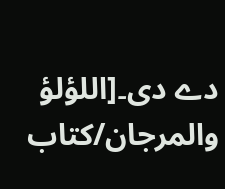دے دی۔[اللؤلؤ والمرجان/كتاب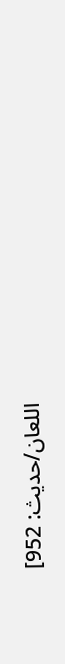اللعان/حدیث: 952]